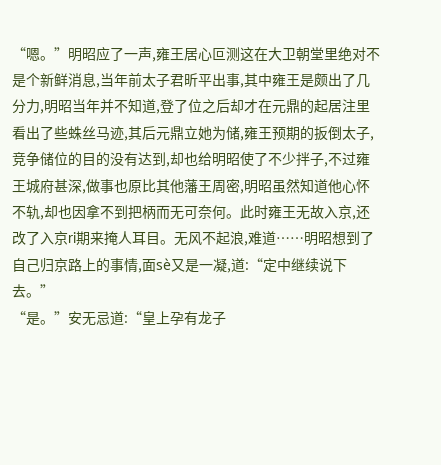“嗯。”明昭应了一声,雍王居心叵测这在大卫朝堂里绝对不是个新鲜消息,当年前太子君昕平出事,其中雍王是颇出了几分力,明昭当年并不知道,登了位之后却才在元鼎的起居注里看出了些蛛丝马迹,其后元鼎立她为储,雍王预期的扳倒太子,竞争储位的目的没有达到,却也给明昭使了不少拌子,不过雍王城府甚深,做事也原比其他藩王周密,明昭虽然知道他心怀不轨,却也因拿不到把柄而无可奈何。此时雍王无故入京,还改了入京ri期来掩人耳目。无风不起浪,难道……明昭想到了自己归京路上的事情,面sè又是一凝,道:“定中继续说下去。”
“是。”安无忌道:“皇上孕有龙子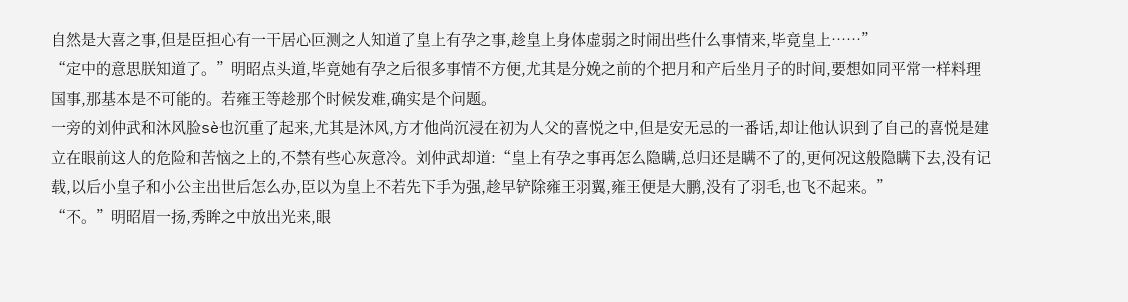自然是大喜之事,但是臣担心有一干居心叵测之人知道了皇上有孕之事,趁皇上身体虚弱之时闹出些什么事情来,毕竟皇上……”
“定中的意思朕知道了。”明昭点头道,毕竟她有孕之后很多事情不方便,尤其是分娩之前的个把月和产后坐月子的时间,要想如同平常一样料理国事,那基本是不可能的。若雍王等趁那个时候发难,确实是个问题。
一旁的刘仲武和沐风脸sè也沉重了起来,尤其是沐风,方才他尚沉浸在初为人父的喜悦之中,但是安无忌的一番话,却让他认识到了自己的喜悦是建立在眼前这人的危险和苦恼之上的,不禁有些心灰意冷。刘仲武却道:“皇上有孕之事再怎么隐瞒,总归还是瞒不了的,更何况这般隐瞒下去,没有记载,以后小皇子和小公主出世后怎么办,臣以为皇上不若先下手为强,趁早铲除雍王羽翼,雍王便是大鹏,没有了羽毛,也飞不起来。”
“不。”明昭眉一扬,秀眸之中放出光来,眼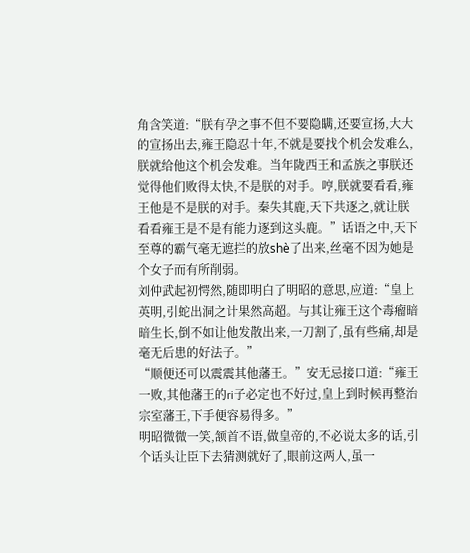角含笑道:“朕有孕之事不但不要隐瞒,还要宣扬,大大的宣扬出去,雍王隐忍十年,不就是要找个机会发难么,朕就给他这个机会发难。当年陇西王和孟族之事朕还觉得他们败得太快,不是朕的对手。哼,朕就要看看,雍王他是不是朕的对手。秦失其鹿,天下共逐之,就让朕看看雍王是不是有能力逐到这头鹿。”话语之中,天下至尊的霸气毫无遮拦的放shè了出来,丝毫不因为她是个女子而有所削弱。
刘仲武起初愕然,随即明白了明昭的意思,应道:“皇上英明,引蛇出洞之计果然高超。与其让雍王这个毒瘤暗暗生长,倒不如让他发散出来,一刀割了,虽有些痛,却是毫无后患的好法子。”
“顺便还可以震震其他藩王。”安无忌接口道:“雍王一败,其他藩王的ri子必定也不好过,皇上到时候再整治宗室藩王,下手便容易得多。”
明昭微微一笑,颔首不语,做皇帝的,不必说太多的话,引个话头让臣下去猜测就好了,眼前这两人,虽一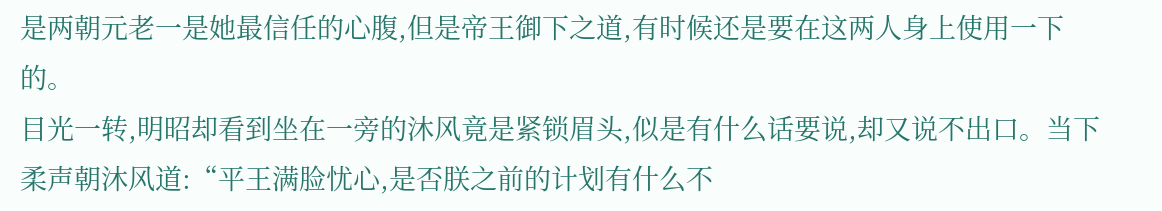是两朝元老一是她最信任的心腹,但是帝王御下之道,有时候还是要在这两人身上使用一下的。
目光一转,明昭却看到坐在一旁的沐风竟是紧锁眉头,似是有什么话要说,却又说不出口。当下柔声朝沐风道:“平王满脸忧心,是否朕之前的计划有什么不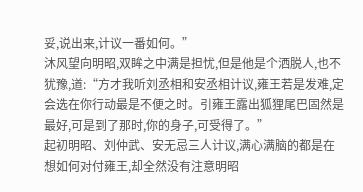妥,说出来,计议一番如何。”
沐风望向明昭,双眸之中满是担忧,但是他是个洒脱人,也不犹豫,道:“方才我听刘丞相和安丞相计议,雍王若是发难,定会选在你行动最是不便之时。引雍王露出狐狸尾巴固然是最好,可是到了那时,你的身子,可受得了。”
起初明昭、刘仲武、安无忌三人计议,满心满脑的都是在想如何对付雍王,却全然没有注意明昭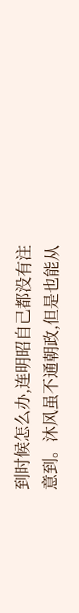到时候怎么办,连明昭自己都没有注意到。沐风虽不通朝政,但是也能从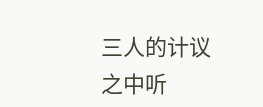三人的计议之中听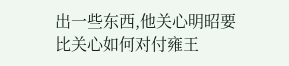出一些东西,他关心明昭要比关心如何对付雍王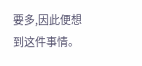要多,因此便想到这件事情。